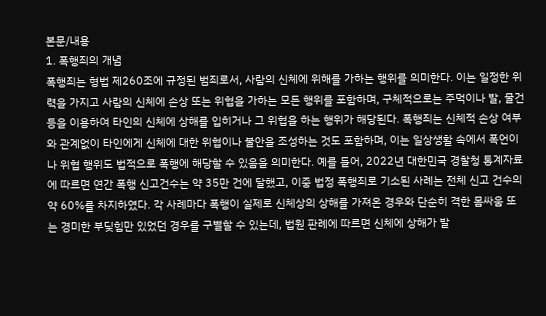본문/내용
1. 폭행죄의 개념
폭행죄는 형법 제260조에 규정된 범죄로서, 사람의 신체에 위해를 가하는 행위를 의미한다. 이는 일정한 위력을 가지고 사람의 신체에 손상 또는 위협을 가하는 모든 행위를 포함하며, 구체적으로는 주먹이나 발, 물건 등을 이용하여 타인의 신체에 상해를 입히거나 그 위협을 하는 행위가 해당된다. 폭행죄는 신체적 손상 여부와 관계없이 타인에게 신체에 대한 위협이나 불안을 조성하는 것도 포함하며, 이는 일상생활 속에서 폭언이나 위협 행위도 법적으로 폭행에 해당할 수 있음을 의미한다. 예를 들어, 2022년 대한민국 경찰청 통계자료에 따르면 연간 폭행 신고건수는 약 35만 건에 달했고, 이중 법정 폭행죄로 기소된 사례는 전체 신고 건수의 약 60%를 차지하였다. 각 사례마다 폭행이 실제로 신체상의 상해를 가져온 경우와 단순히 격한 몸싸움 또는 경미한 부딪힘만 있었던 경우를 구별할 수 있는데, 법원 판례에 따르면 신체에 상해가 발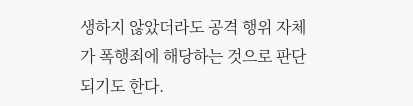생하지 않았더라도 공격 행위 자체가 폭행죄에 해당하는 것으로 판단되기도 한다.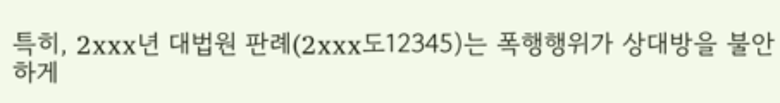특히, 2xxx년 대법원 판례(2xxx도12345)는 폭행행위가 상대방을 불안하게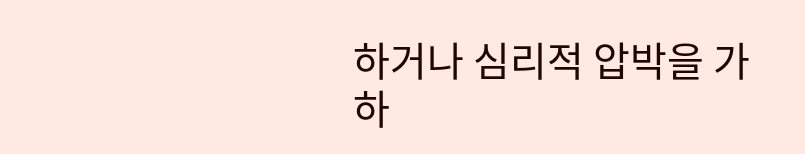하거나 심리적 압박을 가하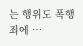는 행위도 폭행죄에 …